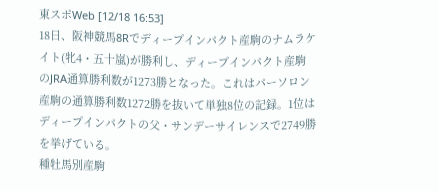東スポWeb [12/18 16:53]
18日、阪神競馬8Rでディープインパクト産駒のナムラケイト(牝4・五十嵐)が勝利し、ディープインパクト産駒のJRA通算勝利数が1273勝となった。これはパーソロン産駒の通算勝利数1272勝を抜いて単独8位の記録。1位はディープインパクトの父・サンデーサイレンスで2749勝を挙げている。
種牡馬別産駒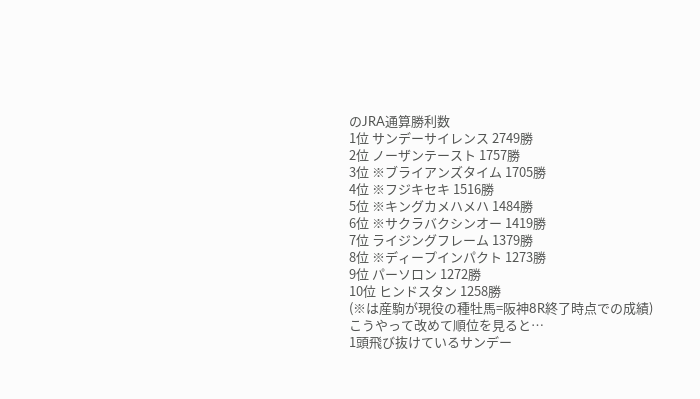のJRA通算勝利数
1位 サンデーサイレンス 2749勝
2位 ノーザンテースト 1757勝
3位 ※ブライアンズタイム 1705勝
4位 ※フジキセキ 1516勝
5位 ※キングカメハメハ 1484勝
6位 ※サクラバクシンオー 1419勝
7位 ライジングフレーム 1379勝
8位 ※ディープインパクト 1273勝
9位 パーソロン 1272勝
10位 ヒンドスタン 1258勝
(※は産駒が現役の種牡馬=阪神8R終了時点での成績)
こうやって改めて順位を見ると…
1頭飛び抜けているサンデー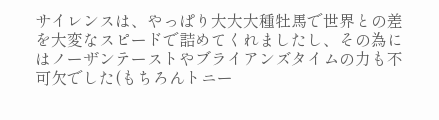サイレンスは、やっぱり大大大種牡馬で世界との差を大変なスピードで詰めてくれましたし、その為にはノーザンテーストやブライアンズタイムの力も不可欠でした(もちろんトニー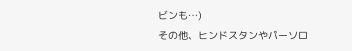ビンも…)
その他、ヒンドスタンやパーソロ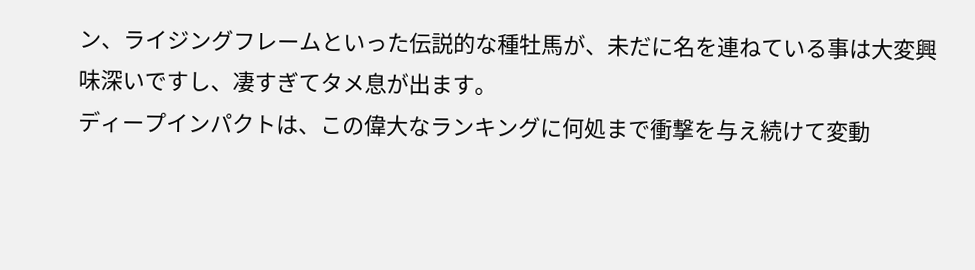ン、ライジングフレームといった伝説的な種牡馬が、未だに名を連ねている事は大変興味深いですし、凄すぎてタメ息が出ます。
ディープインパクトは、この偉大なランキングに何処まで衝撃を与え続けて変動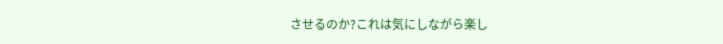させるのか?これは気にしながら楽し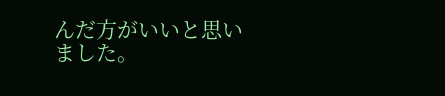んだ方がいいと思いました。